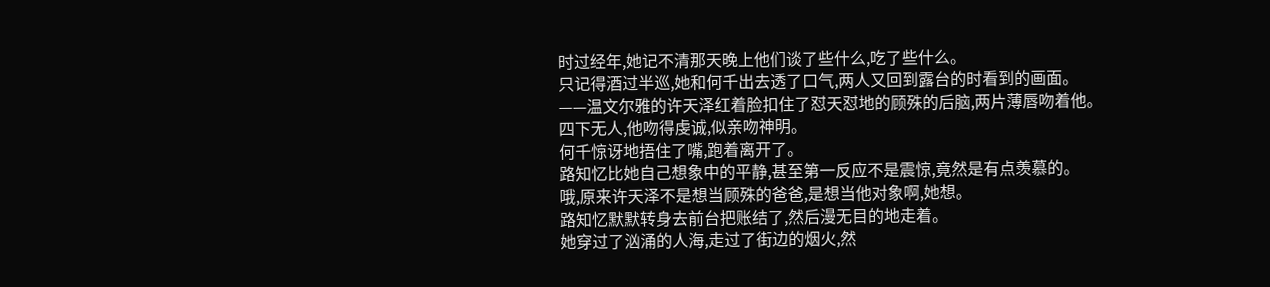时过经年,她记不清那天晚上他们谈了些什么,吃了些什么。
只记得酒过半巡,她和何千出去透了口气,两人又回到露台的时看到的画面。
——温文尔雅的许天泽红着脸扣住了怼天怼地的顾殊的后脑,两片薄唇吻着他。
四下无人,他吻得虔诚,似亲吻神明。
何千惊讶地捂住了嘴,跑着离开了。
路知忆比她自己想象中的平静,甚至第一反应不是震惊,竟然是有点羡慕的。
哦,原来许天泽不是想当顾殊的爸爸,是想当他对象啊,她想。
路知忆默默转身去前台把账结了,然后漫无目的地走着。
她穿过了汹涌的人海,走过了街边的烟火,然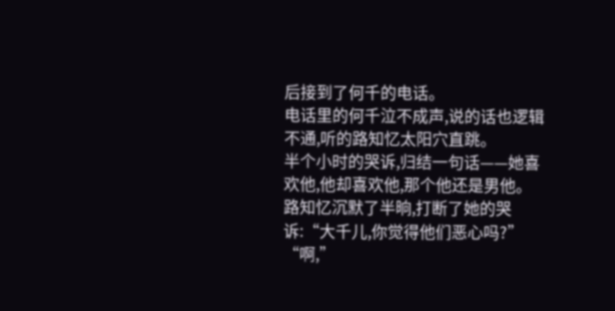后接到了何千的电话。
电话里的何千泣不成声,说的话也逻辑不通,听的路知忆太阳穴直跳。
半个小时的哭诉,归结一句话——她喜欢他,他却喜欢他,那个他还是男他。
路知忆沉默了半晌,打断了她的哭诉:“大千儿,你觉得他们恶心吗?”
“啊,”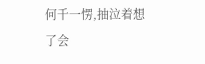何千一愣,抽泣着想了会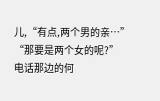儿,“有点,两个男的亲…”
“那要是两个女的呢?”
电话那边的何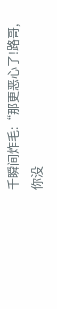千瞬间炸毛:“那更恶心了!路哥,你没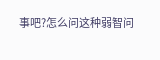事吧?怎么问这种弱智问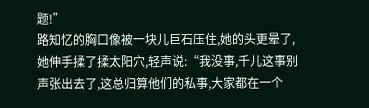题!”
路知忆的胸口像被一块儿巨石压住,她的头更晕了,她伸手揉了揉太阳穴,轻声说:“我没事,千儿这事别声张出去了,这总归算他们的私事,大家都在一个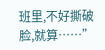班里,不好撕破脸,就算……”